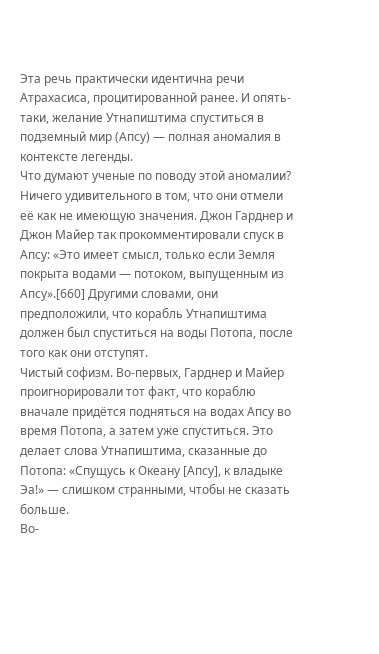Эта речь практически идентична речи Атрахасиса, процитированной ранее. И опять-таки, желание Утнапиштима спуститься в подземный мир (Апсу) — полная аномалия в контексте легенды.
Что думают ученые по поводу этой аномалии? Ничего удивительного в том, что они отмели её как не имеющую значения. Джон Гарднер и Джон Майер так прокомментировали спуск в Апсу: «Это имеет смысл, только если Земля покрыта водами — потоком, выпущенным из Aпсу».[660] Другими словами, они предположили, что корабль Утнапиштима должен был спуститься на воды Потопа, после того как они отступят.
Чистый софизм. Во-первых, Гарднер и Майер проигнорировали тот факт, что кораблю вначале придётся подняться на водах Апсу во время Потопа, а затем уже спуститься. Это делает слова Утнапиштима, сказанные до Потопа: «Спущусь к Океану [Апсу], к владыке Эа!» — слишком странными, чтобы не сказать больше.
Во-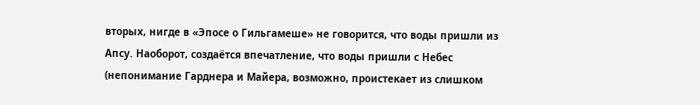вторых, нигде в «Эпосе о Гильгамеше» не говорится, что воды пришли из Апсу. Наоборот, создаётся впечатление, что воды пришли с Небес (непонимание Гарднера и Майера, возможно, проистекает из слишком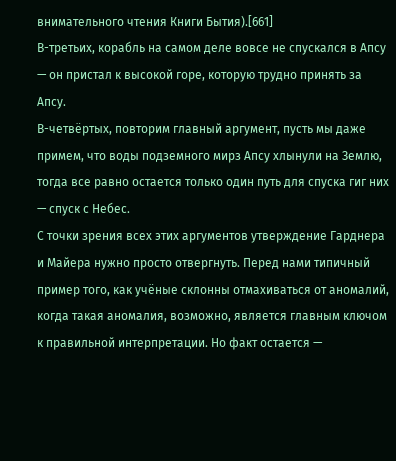внимательного чтения Книги Бытия).[661]
В-третьих, корабль на самом деле вовсе не спускался в Апсу — он пристал к высокой горе, которую трудно принять за Апсу.
В-четвёртых, повторим главный аргумент, пусть мы даже примем, что воды подземного мирз Апсу хлынули на Землю, тогда все равно остается только один путь для спуска гиг них — спуск с Небес.
С точки зрения всех этих аргументов утверждение Гарднера и Майера нужно просто отвергнуть. Перед нами типичный пример того, как учёные склонны отмахиваться от аномалий, когда такая аномалия, возможно, является главным ключом к правильной интерпретации. Но факт остается —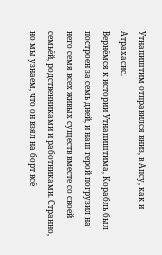Утнапиштим отправился вниз, в Апсу, как и Атрахасис.
Вернёмся к истории Утнапиштима, Корабль был построен за семь дней, и наш герой погрузил на него семя всех живых существ вместе со своей семьёй, родственниками и работниками. Странно, но мы узнаем, что он взял на борт всё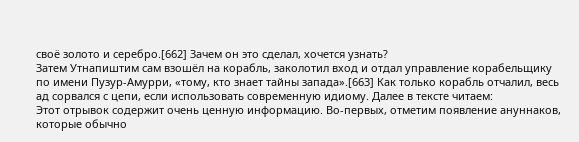своё золото и серебро.[662] Зачем он это сделал, хочется узнать?
Затем Утнапиштим сам взошёл на корабль, заколотил вход и отдал управление корабельщику по имени Пузур-Амурри, «тому, кто знает тайны запада».[663] Как только корабль отчалил, весь ад сорвался с цепи, если использовать современную идиому. Далее в тексте читаем:
Этот отрывок содержит очень ценную информацию. Во-первых, отметим появление ануннаков, которые обычно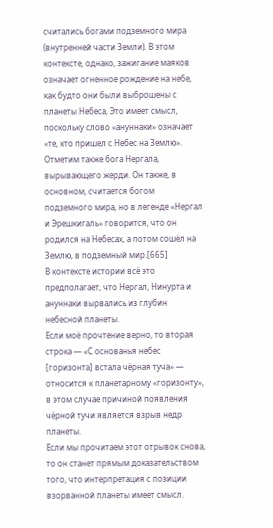считались богами подземного мира (внутренней части Земли). В этом контексте, однако, зажигание маяков означает огненное рождение на небе, как будто они были выброшены с планеты Небеса, Это имеет смысл, поскольку слово «ануннаки» означает «те, кто пришел с Небес на Землю».
Отметим также бога Нергала, вырывающего жерди. Он также, в основном, считается богом подземного мира, но в легенде «Нергал и Эрешкигаль» говорится, что он родился на Небесах, а потом сошёл на Землю, в подземный мир.[665]
В контексте истории всё это предполагает, что Нергал, Нинурта и ануннаки вырвались из глубин небесной планеты.
Если моё прочтение верно, то вторая строка — «С основанья небес [горизонта] встала чёрная туча» — относится к планетарному «горизонту», в этом случае причиной появления чёрной тучи является взрыв недр планеты.
Если мы прочитаем этот отрывок снова, то он станет прямым доказательством того, что интерпретация с позиции взорванной планеты имеет смысл.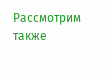Рассмотрим также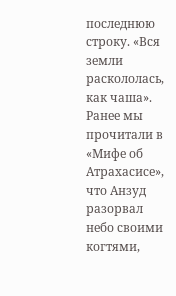последнюю строку. «Вся земли раскололась, как чаша». Ранее мы прочитали в «Мифе об Атрахасисе», что Анзуд разорвал небо своими когтями,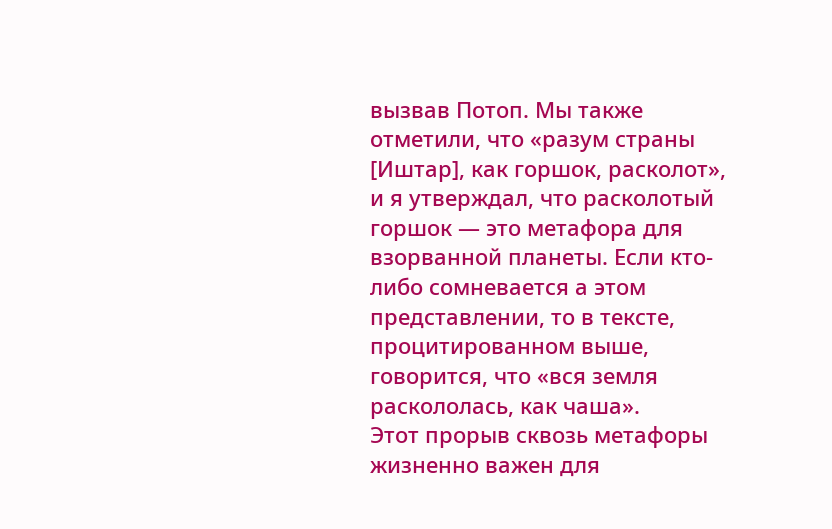вызвав Потоп. Мы также отметили, что «разум страны [Иштар], как горшок, расколот», и я утверждал, что расколотый горшок — это метафора для взорванной планеты. Если кто-либо сомневается а этом представлении, то в тексте, процитированном выше, говорится, что «вся земля раскололась, как чаша».
Этот прорыв сквозь метафоры жизненно важен для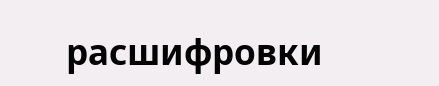расшифровки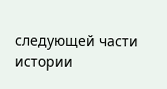следующей части истории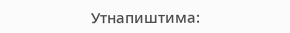Утнапиштима: